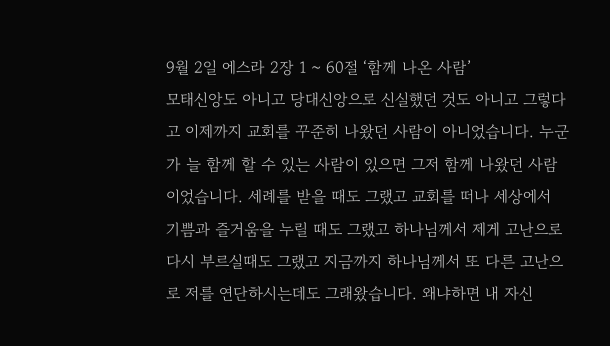9월 2일 에스라 2장 1 ~ 60절 ‘함께 나온 사람’
모태신앙도 아니고 당대신앙으로 신실했던 것도 아니고 그렇다고 이제까지 교회를 꾸준히 나왔던 사람이 아니었습니다. 누군가 늘 함께 할 수 있는 사람이 있으면 그저 함께 나왔던 사람이었습니다. 세례를 받을 때도 그랬고 교회를 떠나 세상에서 기쁨과 즐거움을 누릴 때도 그랬고 하나님께서 제게 고난으로 다시 부르실때도 그랬고 지금까지 하나님께서 또 다른 고난으로 저를 연단하시는데도 그래왔습니다. 왜냐하면 내 자신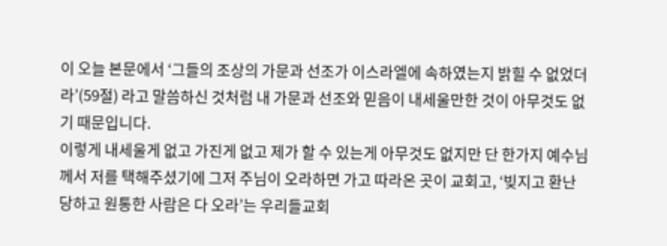이 오늘 본문에서 ‘그들의 조상의 가문과 선조가 이스라엘에 속하였는지 밝힐 수 없었더라’(59절) 라고 말씀하신 것처럼 내 가문과 선조와 믿음이 내세울만한 것이 아무것도 없기 때문입니다.
이렇게 내세울게 없고 가진게 없고 제가 할 수 있는게 아무것도 없지만 단 한가지 예수님께서 저를 택해주셨기에 그저 주님이 오라하면 가고 따라온 곳이 교회고, ‘빚지고 환난당하고 원통한 사람은 다 오라’는 우리들교회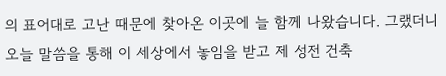의 표어대로 고난 때문에 찾아온 이곳에 늘 함께 나왔습니다. 그랬더니 오늘 말씀을 통해 이 세상에서 놓임을 받고 제 성전 건축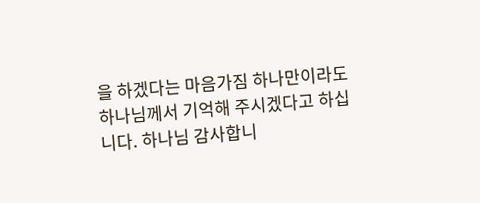을 하겠다는 마음가짐 하나만이라도 하나님께서 기억해 주시겠다고 하십니다. 하나님 감사합니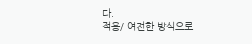다.
적용/ 여전한 방식으로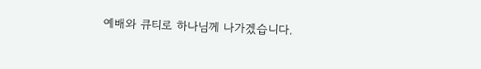예배와 큐티로 하나님께 나가겠습니다.